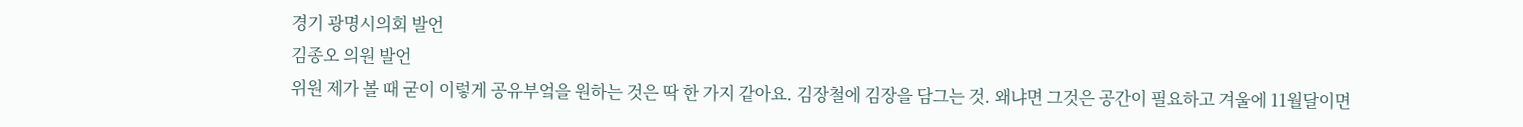경기 광명시의회 발언
김종오 의원 발언
위원 제가 볼 때 굳이 이렇게 공유부엌을 원하는 것은 딱 한 가지 같아요. 김장철에 김장을 담그는 것. 왜냐면 그것은 공간이 필요하고 겨울에 11월달이면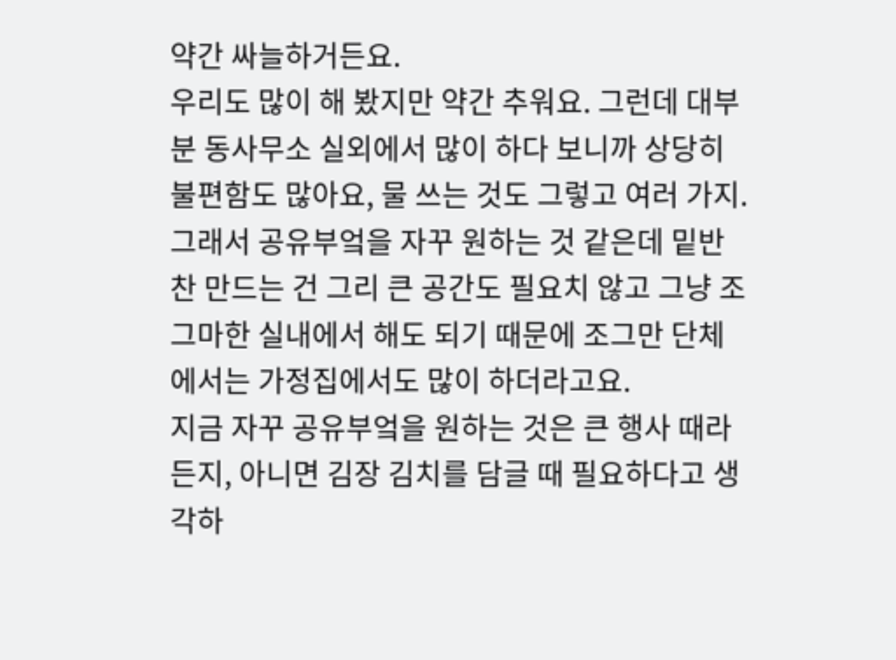약간 싸늘하거든요.
우리도 많이 해 봤지만 약간 추워요. 그런데 대부분 동사무소 실외에서 많이 하다 보니까 상당히 불편함도 많아요, 물 쓰는 것도 그렇고 여러 가지. 그래서 공유부엌을 자꾸 원하는 것 같은데 밑반찬 만드는 건 그리 큰 공간도 필요치 않고 그냥 조그마한 실내에서 해도 되기 때문에 조그만 단체에서는 가정집에서도 많이 하더라고요.
지금 자꾸 공유부엌을 원하는 것은 큰 행사 때라든지, 아니면 김장 김치를 담글 때 필요하다고 생각하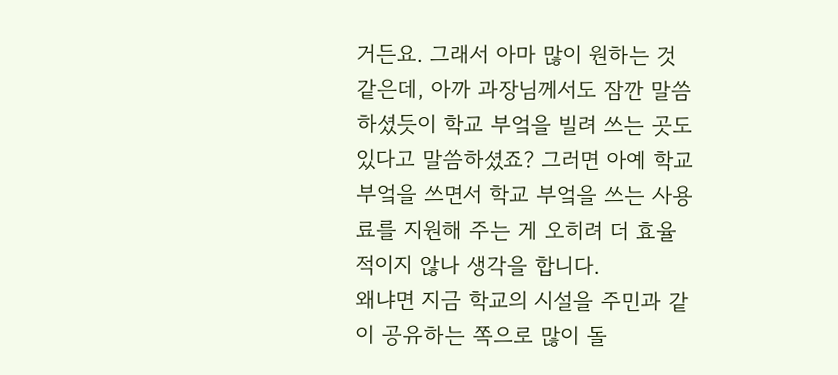거든요. 그래서 아마 많이 원하는 것 같은데, 아까 과장님께서도 잠깐 말씀하셨듯이 학교 부엌을 빌려 쓰는 곳도 있다고 말씀하셨죠? 그러면 아예 학교 부엌을 쓰면서 학교 부엌을 쓰는 사용료를 지원해 주는 게 오히려 더 효율적이지 않나 생각을 합니다.
왜냐면 지금 학교의 시설을 주민과 같이 공유하는 쪽으로 많이 돌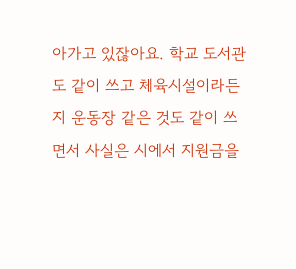아가고 있잖아요. 학교 도서관도 같이 쓰고 체육시설이라든지 운동장 같은 것도 같이 쓰면서 사실은 시에서 지원금을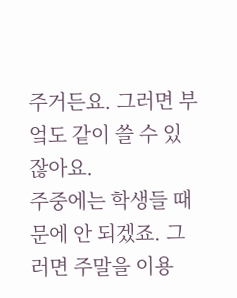주거든요. 그러면 부엌도 같이 쓸 수 있잖아요.
주중에는 학생들 때문에 안 되겠죠. 그러면 주말을 이용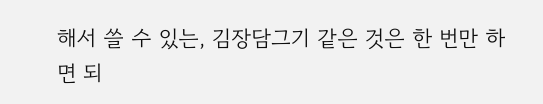해서 쓸 수 있는, 김장담그기 같은 것은 한 번만 하면 되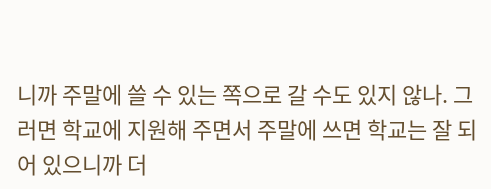니까 주말에 쓸 수 있는 쪽으로 갈 수도 있지 않나. 그러면 학교에 지원해 주면서 주말에 쓰면 학교는 잘 되어 있으니까 더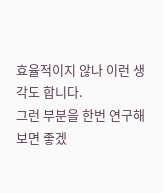효율적이지 않나 이런 생각도 합니다.
그런 부분을 한번 연구해 보면 좋겠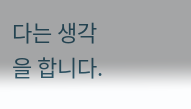다는 생각을 합니다.